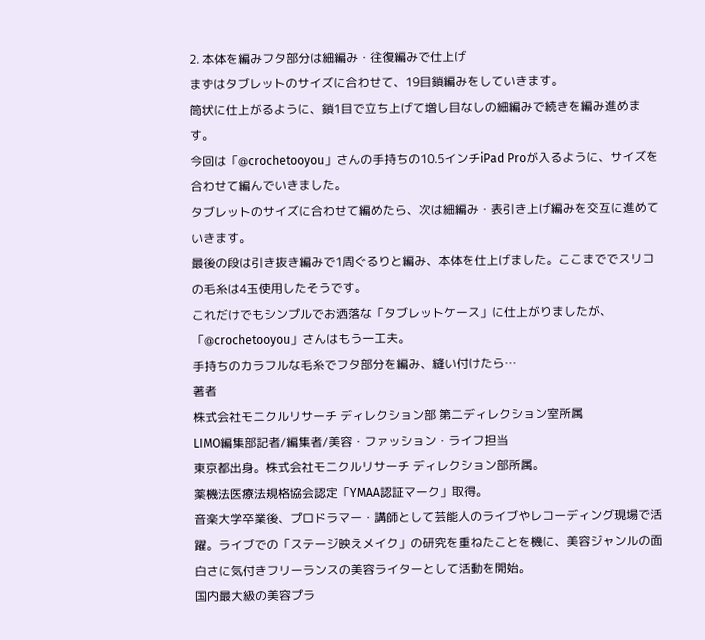2. 本体を編みフタ部分は細編み・往復編みで仕上げ
まずはタブレットのサイズに合わせて、19目鎖編みをしていきます。
筒状に仕上がるように、鎖1目で立ち上げて増し目なしの細編みで続きを編み進めます。
今回は「@crochetooyou」さんの手持ちの10.5インチiPad Proが入るように、サイズを合わせて編んでいきました。
タブレットのサイズに合わせて編めたら、次は細編み・表引き上げ編みを交互に進めていきます。
最後の段は引き抜き編みで1周ぐるりと編み、本体を仕上げました。ここまででスリコの毛糸は4玉使用したそうです。
これだけでもシンプルでお洒落な「タブレットケース」に仕上がりましたが、「@crochetooyou」さんはもう一工夫。
手持ちのカラフルな毛糸でフタ部分を編み、縫い付けたら…
著者
株式会社モニクルリサーチ ディレクション部 第二ディレクション室所属
LIMO編集部記者/編集者/美容・ファッション・ライフ担当
東京都出身。株式会社モニクルリサーチ ディレクション部所属。
薬機法医療法規格協会認定「YMAA認証マーク」取得。
音楽大学卒業後、プロドラマー・講師として芸能人のライブやレコーディング現場で活躍。ライブでの「ステージ映えメイク」の研究を重ねたことを機に、美容ジャンルの面白さに気付きフリーランスの美容ライターとして活動を開始。
国内最大級の美容プラ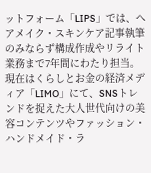ットフォーム「LIPS」では、へアメイク・スキンケア記事執筆のみならず構成作成やリライト業務まで7年間にわたり担当。
現在はくらしとお金の経済メディア「LIMO」にて、SNSトレンドを捉えた大人世代向けの美容コンテンツやファッション・ハンドメイド・ラ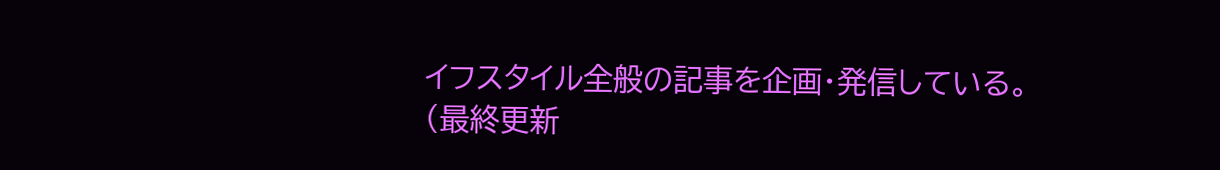イフスタイル全般の記事を企画・発信している。
(最終更新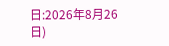日:2026年8月26日)